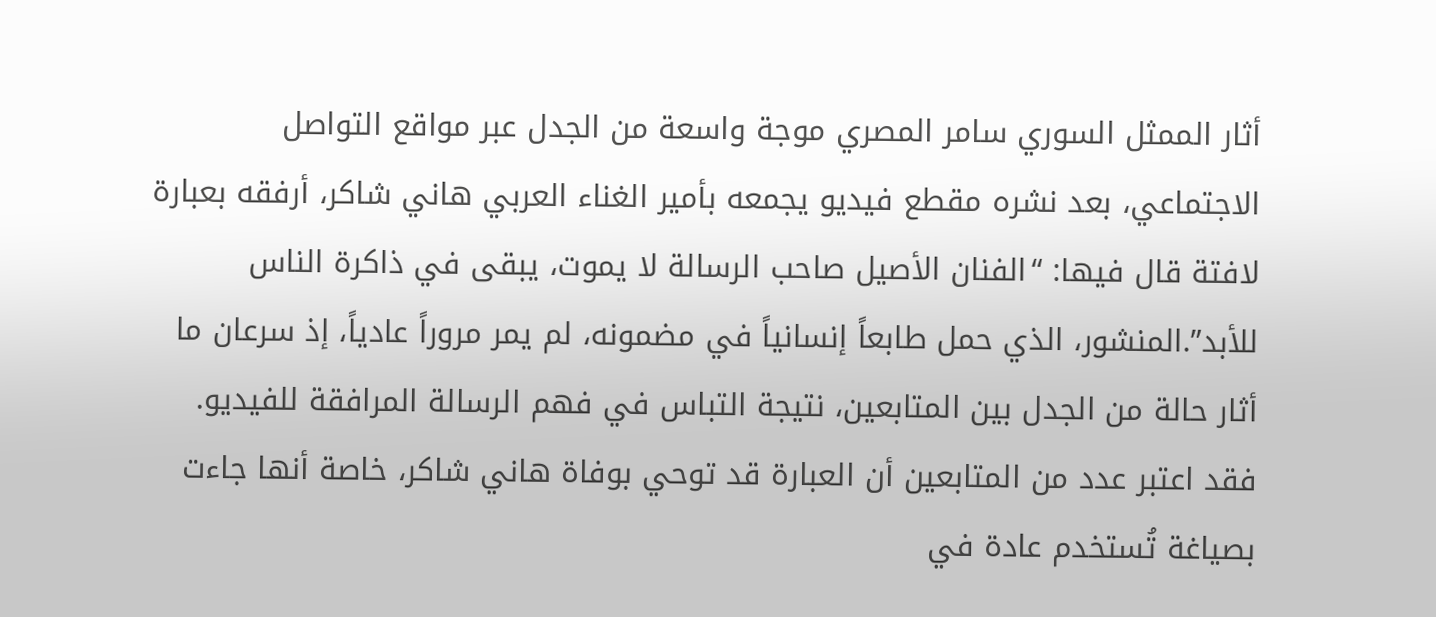أثار الممثل السوري سامر المصري موجة واسعة من الجدل عبر مواقع التواصل الاجتماعي، بعد نشره مقطع فيديو يجمعه بأمير الغناء العربي هاني شاكر، أرفقه بعبارة لافتة قال فيها: “الفنان الأصيل صاحب الرسالة لا يموت، يبقى في ذاكرة الناس للأبد”.المنشور، الذي حمل طابعاً إنسانياً في مضمونه، لم يمر مروراً عادياً، إذ سرعان ما أثار حالة من الجدل بين المتابعين، نتيجة التباس في فهم الرسالة المرافقة للفيديو. فقد اعتبر عدد من المتابعين أن العبارة قد توحي بوفاة هاني شاكر، خاصة أنها جاءت بصياغة تُستخدم عادة في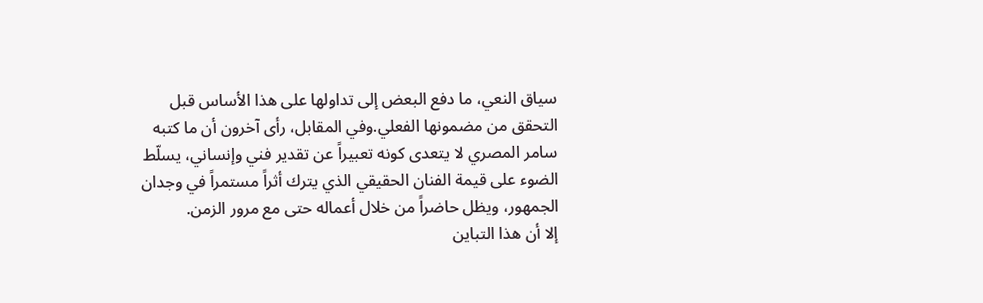سياق النعي، ما دفع البعض إلى تداولها على هذا الأساس قبل التحقق من مضمونها الفعلي.وفي المقابل، رأى آخرون أن ما كتبه سامر المصري لا يتعدى كونه تعبيراً عن تقدير فني وإنساني، يسلّط الضوء على قيمة الفنان الحقيقي الذي يترك أثراً مستمراً في وجدان الجمهور، ويظل حاضراً من خلال أعماله حتى مع مرور الزمن.
إلا أن هذا التباين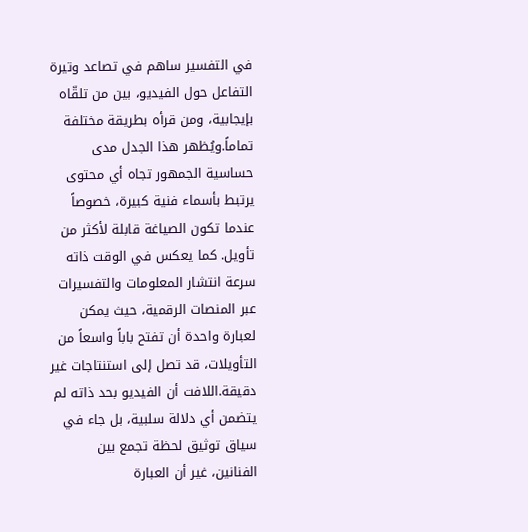في التفسير ساهم في تصاعد وتيرة التفاعل حول الفيديو، بين من تلقّاه بإيجابية، ومن قرأه بطريقة مختلفة تماماً.ويُظهر هذا الجدل مدى حساسية الجمهور تجاه أي محتوى يرتبط بأسماء فنية كبيرة، خصوصاً عندما تكون الصياغة قابلة لأكثر من تأويل. كما يعكس في الوقت ذاته سرعة انتشار المعلومات والتفسيرات عبر المنصات الرقمية، حيث يمكن لعبارة واحدة أن تفتح باباً واسعاً من التأويلات، قد تصل إلى استنتاجات غير دقيقة.اللافت أن الفيديو بحد ذاته لم يتضمن أي دلالة سلبية، بل جاء في سياق توثيق لحظة تجمع بين الفنانين، غير أن العبارة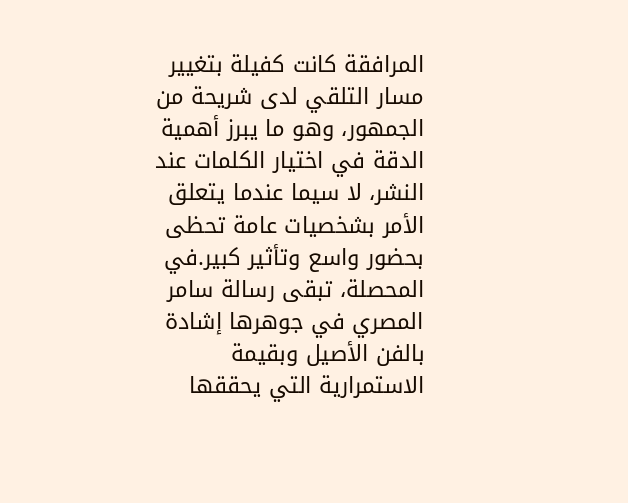المرافقة كانت كفيلة بتغيير مسار التلقي لدى شريحة من الجمهور، وهو ما يبرز أهمية الدقة في اختيار الكلمات عند النشر، لا سيما عندما يتعلق الأمر بشخصيات عامة تحظى بحضور واسع وتأثير كبير.في المحصلة، تبقى رسالة سامر المصري في جوهرها إشادة بالفن الأصيل وبقيمة الاستمرارية التي يحققها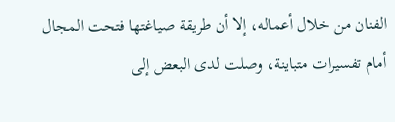الفنان من خلال أعماله، إلا أن طريقة صياغتها فتحت المجال أمام تفسيرات متباينة، وصلت لدى البعض إلى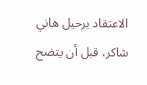الاعتقاد برحيل هاني شاكر، قبل أن يتضح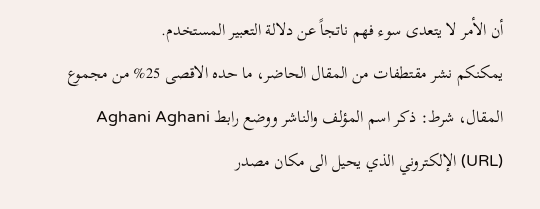أن الأمر لا يتعدى سوء فهم ناتجاً عن دلالة التعبير المستخدم.
يمكنكم نشر مقتطفات من المقال الحاضر، ما حده الاقصى 25% من مجموع المقال، شرط: ذكر اسم المؤلف والناشر ووضع رابط Aghani Aghani (URL) الإلكتروني الذي يحيل الى مكان مصدر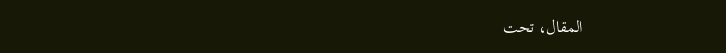المقال، تحت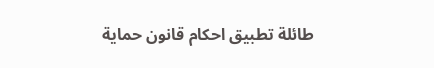طائلة تطبيق احكام قانون حماية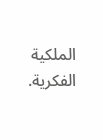الملكية الفكرية.